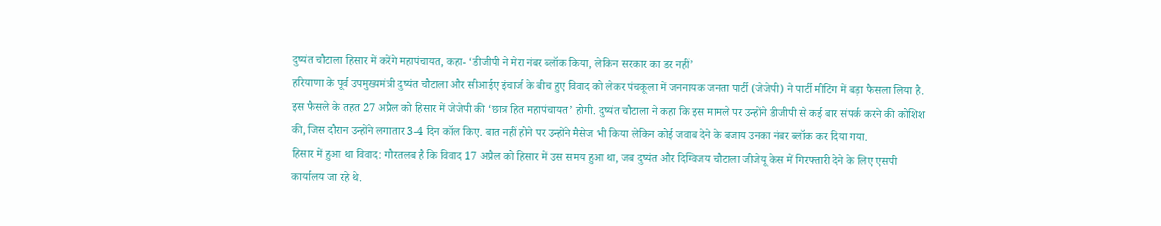दुष्यंत चौटाला हिसार में करेंगे महापंचायत, कहा- ‘डीजीपी ने मेरा नंबर ब्लॉक किया, लेकिन सरकार का डर नहीं’
हरियाणा के पूर्व उपमुख्यमंत्री दुष्यंत चौटाला और सीआईए इंचार्ज के बीच हुए विवाद को लेकर पंचकूला में जननायक जनता पार्टी (जेजेपी) ने पार्टी मीटिंग में बड़ा फैसला लिया है. इस फैसले के तहत 27 अप्रैल को हिसार में जेजेपी की ‘छात्र हित महापंचायत’ होगी. दुष्यंत चौटाला ने कहा कि इस मामले पर उन्होंने डीजीपी से कई बार संपर्क करने की कोशिश की, जिस दौरान उन्होंने लगातार 3-4 दिन कॉल किए. बात नहीं होने पर उन्होंने मैसेज भी किया लेकिन कोई जवाब देने के बजाय उनका नंबर ब्लॉक कर दिया गया.
हिसार में हुआ था विवाद: गौरतलब है कि विवाद 17 अप्रैल को हिसार में उस समय हुआ था, जब दुष्यंत और दिग्विजय चौटाला जीजेयू केस में गिरफ्तारी देने के लिए एसपी कार्यालय जा रहे थे.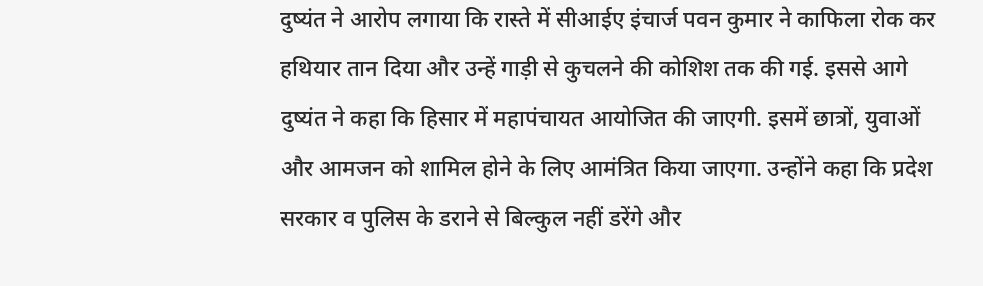दुष्यंत ने आरोप लगाया कि रास्ते में सीआईए इंचार्ज पवन कुमार ने काफिला रोक कर हथियार तान दिया और उन्हें गाड़ी से कुचलने की कोशिश तक की गई. इससे आगे दुष्यंत ने कहा कि हिसार में महापंचायत आयोजित की जाएगी. इसमें छात्रों, युवाओं और आमजन को शामिल होने के लिए आमंत्रित किया जाएगा. उन्होंने कहा कि प्रदेश सरकार व पुलिस के डराने से बिल्कुल नहीं डरेंगे और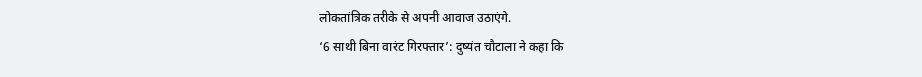लोकतांत्रिक तरीके से अपनी आवाज उठाएंगे.
‘6 साथी बिना वारंट गिरफ्तार’: दुष्यंत चौटाला ने कहा कि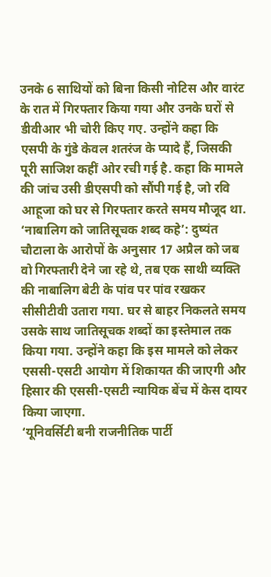उनके 6 साथियों को बिना किसी नोटिस और वारंट के रात में गिरफ्तार किया गया और उनके घरों से डीवीआर भी चोरी किए गए. उन्होंने कहा कि एसपी के गुंडे केवल शतरंज के प्यादे हैं, जिसकी पूरी साजिश कहीं ओर रची गई है. कहा कि मामले की जांच उसी डीएसपी को सौंपी गई है, जो रवि आहूजा को घर से गिरफ्तार करते समय मौजूद था.
‘नाबालिग को जातिसूचक शब्द कहे’: दुष्यंत चौटाला के आरोपों के अनुसार 17 अप्रैल को जब वो गिरफ्तारी देने जा रहे थे, तब एक साथी व्यक्ति की नाबालिग बेटी के पांव पर पांव रखकर सीसीटीवी उतारा गया. घर से बाहर निकलते समय उसके साथ जातिसूचक शब्दों का इस्तेमाल तक किया गया. उन्होंने कहा कि इस मामले को लेकर एससी-एसटी आयोग में शिकायत की जाएगी और हिसार की एससी-एसटी न्यायिक बेंच में केस दायर किया जाएगा.
‘यूनिवर्सिटी बनी राजनीतिक पार्टी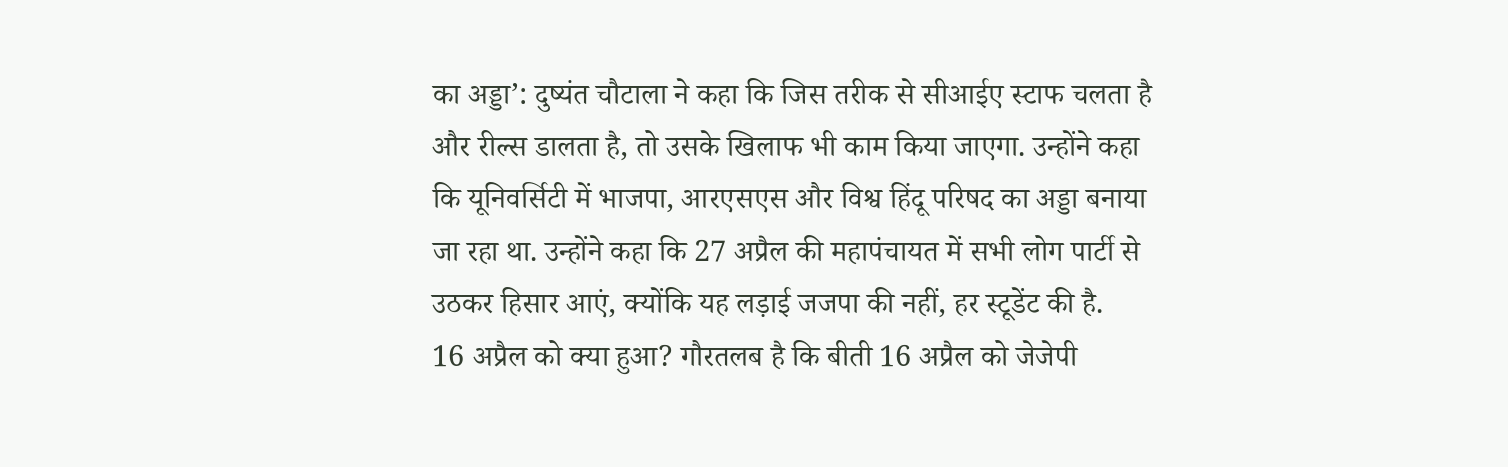का अड्डा’: दुष्यंत चौटाला ने कहा कि जिस तरीक से सीआईए स्टाफ चलता है और रील्स डालता है, तो उसके खिलाफ भी काम किया जाएगा. उन्होंने कहा कि यूनिवर्सिटी में भाजपा, आरएसएस और विश्व हिंदू परिषद का अड्डा बनाया जा रहा था. उन्होंने कहा कि 27 अप्रैल की महापंचायत में सभी लोग पार्टी से उठकर हिसार आएं, क्योंकि यह लड़ाई जजपा की नहीं, हर स्टूडेंट की है.
16 अप्रैल को क्या हुआ? गौरतलब है कि बीती 16 अप्रैल को जेजेपी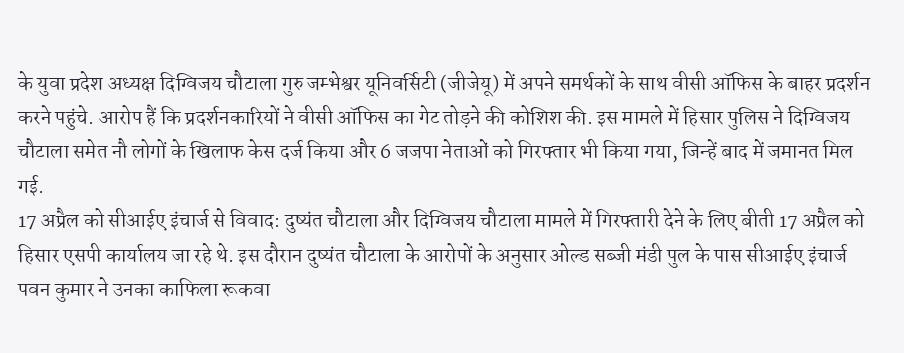के युवा प्रदेश अध्यक्ष दिग्विजय चौटाला गुरु जम्भेश्वर यूनिवर्सिटी (जीजेयू) में अपने समर्थकों के साथ वीसी ऑफिस के बाहर प्रदर्शन करने पहुंचे. आरोप हैं कि प्रदर्शनकारियों ने वीसी ऑफिस का गेट तोड़ने की कोशिश की. इस मामले में हिसार पुलिस ने दिग्विजय चौटाला समेत नौ लोगों के खिलाफ केस दर्ज किया और 6 जजपा नेताओं को गिरफ्तार भी किया गया, जिन्हें बाद में जमानत मिल गई.
17 अप्रैल को सीआईए इंचार्ज से विवाद: दुष्यंत चौटाला और दिग्विजय चौटाला मामले में गिरफ्तारी देने के लिए बीती 17 अप्रैल को हिसार एसपी कार्यालय जा रहे थे. इस दौरान दुष्यंत चौटाला के आरोपों के अनुसार ओल्ड सब्जी मंडी पुल के पास सीआईए इंचार्ज पवन कुमार ने उनका काफिला रूकवा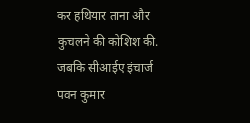कर हथियार ताना और कुचलने की कोशिश की. जबकि सीआईए इंचार्ज पवन कुमार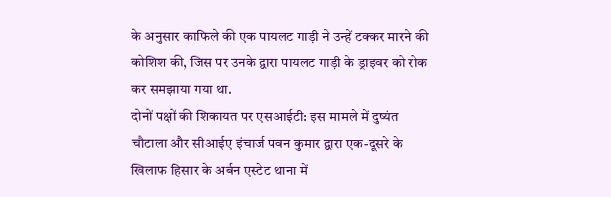के अनुसार काफिले की एक पायलट गाड़ी ने उन्हें टक्कर मारने की कोशिश की, जिस पर उनके द्वारा पायलट गाड़ी के ड्राइवर को रोक कर समझाया गया था.
दोनों पक्षों की शिकायत पर एसआईटी: इस मामले में दुष्यंत चौटाला और सीआईए इंचार्ज पवन कुमार द्वारा एक-दूसरे के खिलाफ हिसार के अर्बन एस्टेट थाना में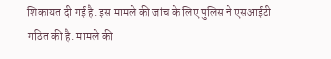शिकायत दी गई है. इस मामले की जांच के लिए पुलिस ने एसआईटी गठित की है. मामले की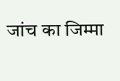जांच का जिम्मा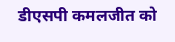डीएसपी कमलजीत को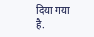दिया गया है.